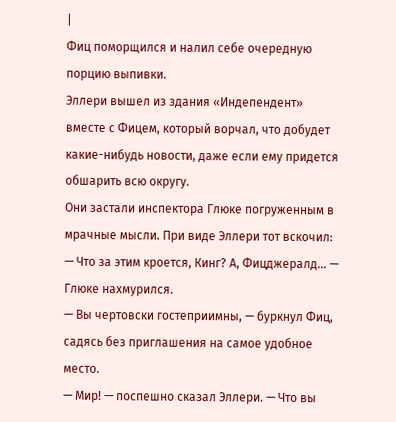|
Фиц поморщился и налил себе очередную порцию выпивки.
Эллери вышел из здания «Индепендент» вместе с Фицем, который ворчал, что добудет какие-нибудь новости, даже если ему придется обшарить всю округу.
Они застали инспектора Глюке погруженным в мрачные мысли. При виде Эллери тот вскочил:
— Что за этим кроется, Кинг? А, Фицджералд... — Глюке нахмурился.
— Вы чертовски гостеприимны, — буркнул Фиц, садясь без приглашения на самое удобное место.
— Мир! — поспешно сказал Эллери. — Что вы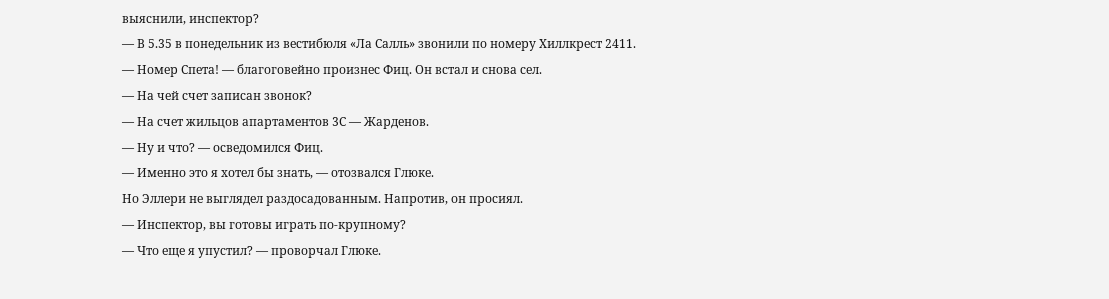выяснили, инспектор?
— В 5.35 в понедельник из вестибюля «Ла Салль» звонили по номеру Хиллкрест 2411.
— Номер Спета! — благоговейно произнес Фиц. Он встал и снова сел.
— На чей счет записан звонок?
— На счет жильцов апартаментов 3С — Жарденов.
— Ну и что? — осведомился Фиц.
— Именно это я хотел бы знать, — отозвался Глюке.
Но Эллери не выглядел раздосадованным. Напротив, он просиял.
— Инспектор, вы готовы играть по-крупному?
— Что еще я упустил? — проворчал Глюке.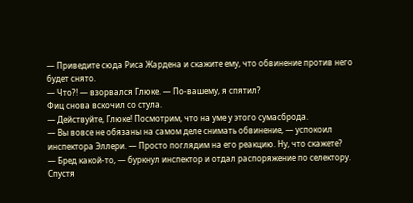— Приведите сюда Риса Жардена и скажите ему, что обвинение против него будет снято.
— Что?! — взорвался Глюке. — По-вашему, я спятил?
Фиц снова вскочил со стула.
— Действуйте, Глюке! Посмотрим, что на уме у этого сумасброда.
— Вы вовсе не обязаны на самом деле снимать обвинение, — успокоил инспектора Эллери. — Просто поглядим на его реакцию. Ну, что скажете?
— Бред какой-то, — буркнул инспектор и отдал распоряжение по селектору.
Спустя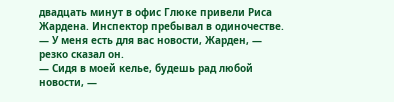двадцать минут в офис Глюке привели Риса Жардена. Инспектор пребывал в одиночестве.
— У меня есть для вас новости, Жарден, — резко сказал он.
— Сидя в моей келье, будешь рад любой новости, —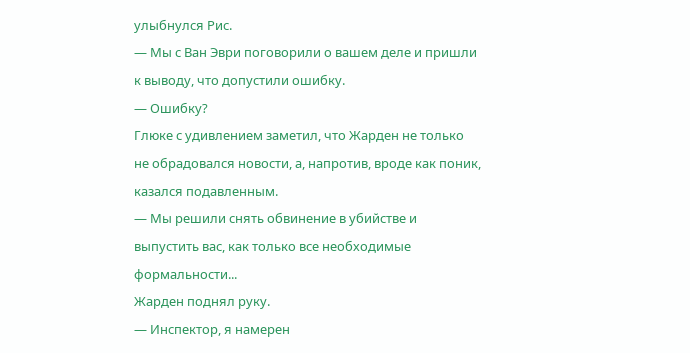улыбнулся Рис.
— Мы с Ван Эври поговорили о вашем деле и пришли к выводу, что допустили ошибку.
— Ошибку?
Глюке с удивлением заметил, что Жарден не только не обрадовался новости, а, напротив, вроде как поник, казался подавленным.
— Мы решили снять обвинение в убийстве и выпустить вас, как только все необходимые формальности...
Жарден поднял руку.
— Инспектор, я намерен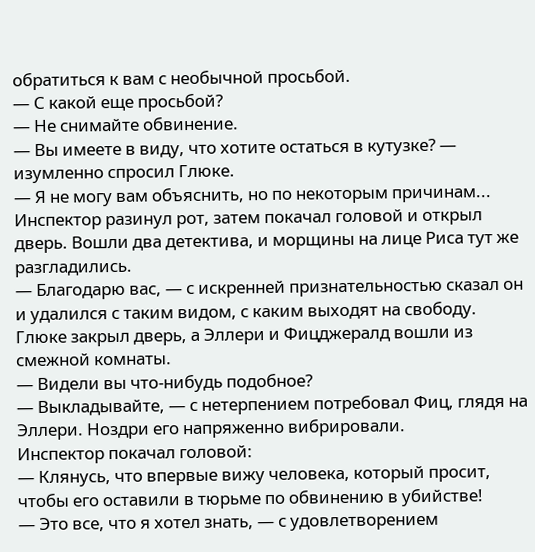обратиться к вам с необычной просьбой.
— С какой еще просьбой?
— Не снимайте обвинение.
— Вы имеете в виду, что хотите остаться в кутузке? — изумленно спросил Глюке.
— Я не могу вам объяснить, но по некоторым причинам...
Инспектор разинул рот, затем покачал головой и открыл дверь. Вошли два детектива, и морщины на лице Риса тут же разгладились.
— Благодарю вас, — с искренней признательностью сказал он и удалился с таким видом, с каким выходят на свободу.
Глюке закрыл дверь, а Эллери и Фицджералд вошли из смежной комнаты.
— Видели вы что-нибудь подобное?
— Выкладывайте, — с нетерпением потребовал Фиц, глядя на Эллери. Ноздри его напряженно вибрировали.
Инспектор покачал головой:
— Клянусь, что впервые вижу человека, который просит, чтобы его оставили в тюрьме по обвинению в убийстве!
— Это все, что я хотел знать, — с удовлетворением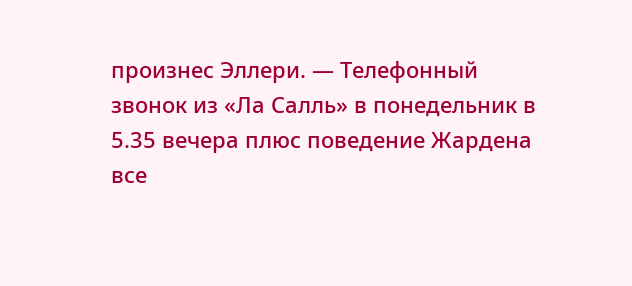произнес Эллери. — Телефонный звонок из «Ла Салль» в понедельник в 5.35 вечера плюс поведение Жардена все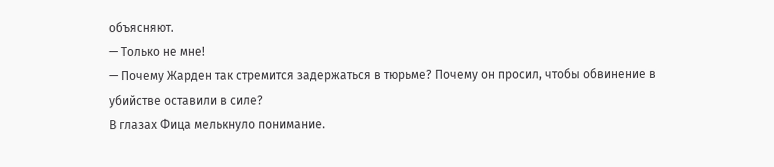объясняют.
— Только не мне!
— Почему Жарден так стремится задержаться в тюрьме? Почему он просил, чтобы обвинение в убийстве оставили в силе?
В глазах Фица мелькнуло понимание.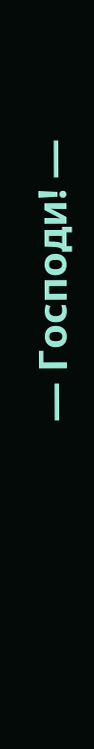— Господи! —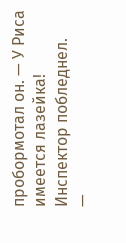пробормотал он. — У Риса имеется лазейка!
Инспектор побледнел.
—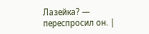Лазейка? — переспросил он. |